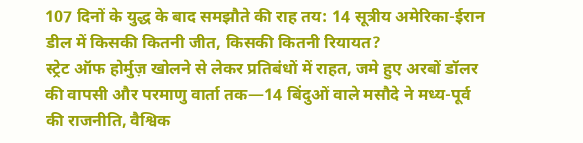107 दिनों के युद्ध के बाद समझौते की राह तय: 14 सूत्रीय अमेरिका-ईरान डील में किसकी कितनी जीत, किसकी कितनी रियायत?
स्ट्रेट ऑफ होर्मुज़ खोलने से लेकर प्रतिबंधों में राहत, जमे हुए अरबों डॉलर की वापसी और परमाणु वार्ता तक—14 बिंदुओं वाले मसौदे ने मध्य-पूर्व की राजनीति, वैश्विक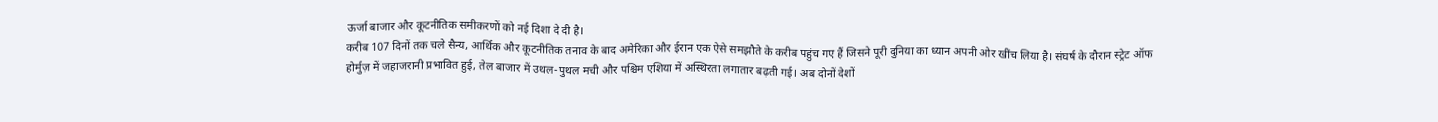ऊर्जा बाजार और कूटनीतिक समीकरणों को नई दिशा दे दी है।
करीब 107 दिनों तक चले सैन्य, आर्थिक और कूटनीतिक तनाव के बाद अमेरिका और ईरान एक ऐसे समझौते के करीब पहुंच गए हैं जिसने पूरी दुनिया का ध्यान अपनी ओर खींच लिया है। संघर्ष के दौरान स्ट्रेट ऑफ होर्मुज़ में जहाजरानी प्रभावित हुई, तेल बाजार में उथल-पुथल मची और पश्चिम एशिया में अस्थिरता लगातार बढ़ती गई। अब दोनों देशों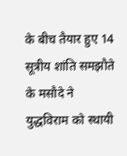के बीच तैयार हुए 14 सूत्रीय शांति समझौते के मसौदे ने युद्धविराम को स्थायी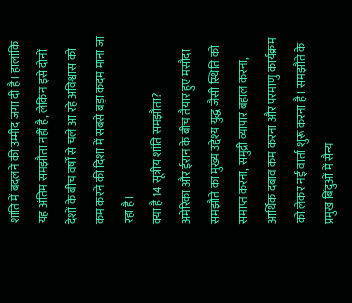शांति में बदलने की उम्मीद जगा दी है। हालांकि यह अंतिम समझौता नहीं है, लेकिन इसे दोनों देशों के बीच वर्षों से चले आ रहे अविश्वास को कम करने की दिशा में सबसे बड़ा कदम माना जा रहा है।
क्या है 14 सूत्रीय शांति समझौता?
अमेरिका और ईरान के बीच तैयार हुए मसौदा समझौते का मुख्य उद्देश्य युद्ध जैसी स्थिति को समाप्त करना, समुद्री व्यापार बहाल करना, आर्थिक दबाव कम करना और परमाणु कार्यक्रम को लेकर नई वार्ता शुरू करना है। समझौते के प्रमुख बिंदुओं में सैन्य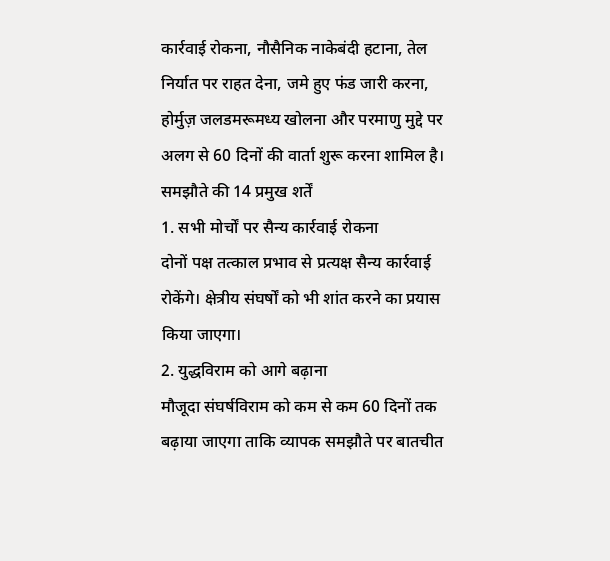कार्रवाई रोकना, नौसैनिक नाकेबंदी हटाना, तेल निर्यात पर राहत देना, जमे हुए फंड जारी करना, होर्मुज़ जलडमरूमध्य खोलना और परमाणु मुद्दे पर अलग से 60 दिनों की वार्ता शुरू करना शामिल है।
समझौते की 14 प्रमुख शर्तें
1. सभी मोर्चों पर सैन्य कार्रवाई रोकना
दोनों पक्ष तत्काल प्रभाव से प्रत्यक्ष सैन्य कार्रवाई रोकेंगे। क्षेत्रीय संघर्षों को भी शांत करने का प्रयास किया जाएगा।
2. युद्धविराम को आगे बढ़ाना
मौजूदा संघर्षविराम को कम से कम 60 दिनों तक बढ़ाया जाएगा ताकि व्यापक समझौते पर बातचीत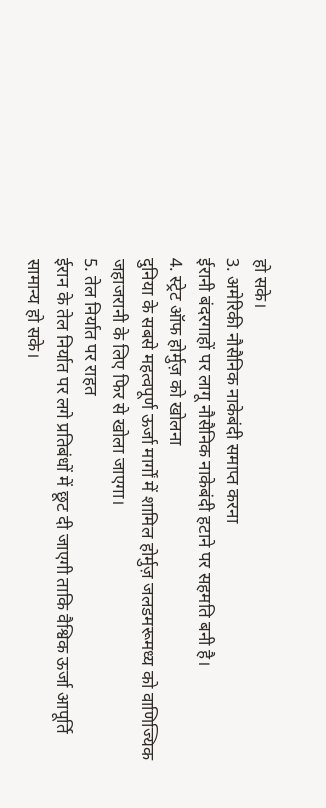हो सके।
3. अमेरिकी नौसैनिक नाकेबंदी समाप्त करना
ईरानी बंदरगाहों पर लागू नौसैनिक नाकेबंदी हटाने पर सहमति बनी है।
4. स्ट्रेट ऑफ होर्मुज़ को खोलना
दुनिया के सबसे महत्वपूर्ण ऊर्जा मार्गों में शामिल होर्मुज़ जलडमरूमध्य को वाणिज्यिक जहाजरानी के लिए फिर से खोला जाएगा।
5. तेल निर्यात पर राहत
ईरान के तेल निर्यात पर लगे प्रतिबंधों में छूट दी जाएगी ताकि वैश्विक ऊर्जा आपूर्ति सामान्य हो सके।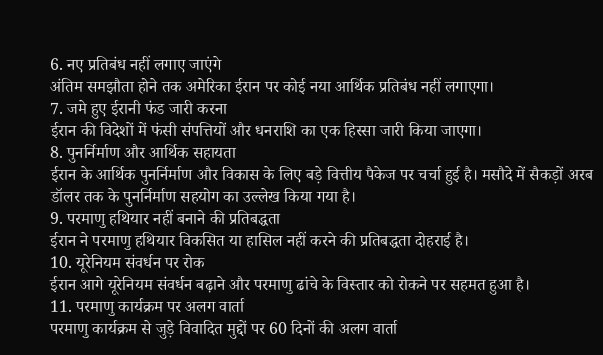6. नए प्रतिबंध नहीं लगाए जाएंगे
अंतिम समझौता होने तक अमेरिका ईरान पर कोई नया आर्थिक प्रतिबंध नहीं लगाएगा।
7. जमे हुए ईरानी फंड जारी करना
ईरान की विदेशों में फंसी संपत्तियों और धनराशि का एक हिस्सा जारी किया जाएगा।
8. पुनर्निर्माण और आर्थिक सहायता
ईरान के आर्थिक पुनर्निर्माण और विकास के लिए बड़े वित्तीय पैकेज पर चर्चा हुई है। मसौदे में सैकड़ों अरब डॉलर तक के पुनर्निर्माण सहयोग का उल्लेख किया गया है।
9. परमाणु हथियार नहीं बनाने की प्रतिबद्धता
ईरान ने परमाणु हथियार विकसित या हासिल नहीं करने की प्रतिबद्धता दोहराई है।
10. यूरेनियम संवर्धन पर रोक
ईरान आगे यूरेनियम संवर्धन बढ़ाने और परमाणु ढांचे के विस्तार को रोकने पर सहमत हुआ है।
11. परमाणु कार्यक्रम पर अलग वार्ता
परमाणु कार्यक्रम से जुड़े विवादित मुद्दों पर 60 दिनों की अलग वार्ता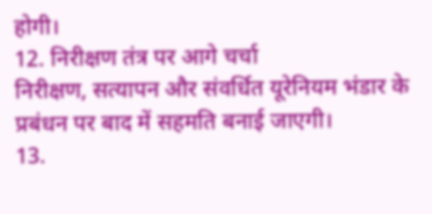होगी।
12. निरीक्षण तंत्र पर आगे चर्चा
निरीक्षण, सत्यापन और संवर्धित यूरेनियम भंडार के प्रबंधन पर बाद में सहमति बनाई जाएगी।
13.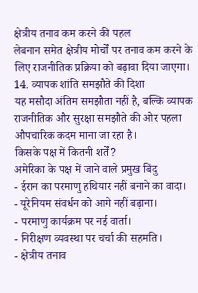क्षेत्रीय तनाव कम करने की पहल
लेबनान समेत क्षेत्रीय मोर्चों पर तनाव कम करने के लिए राजनीतिक प्रक्रिया को बढ़ावा दिया जाएगा।
14. व्यापक शांति समझौते की दिशा
यह मसौदा अंतिम समझौता नहीं है, बल्कि व्यापक राजनीतिक और सुरक्षा समझौते की ओर पहला औपचारिक कदम माना जा रहा है।
किसके पक्ष में कितनी शर्तें?
अमेरिका के पक्ष में जाने वाले प्रमुख बिंदु
- ईरान का परमाणु हथियार नहीं बनाने का वादा।
- यूरेनियम संवर्धन को आगे नहीं बढ़ाना।
- परमाणु कार्यक्रम पर नई वार्ता।
- निरीक्षण व्यवस्था पर चर्चा की सहमति।
- क्षेत्रीय तनाव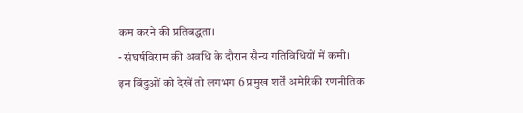कम करने की प्रतिबद्धता।
- संघर्षविराम की अवधि के दौरान सैन्य गतिविधियों में कमी।
इन बिंदुओं को देखें तो लगभग 6 प्रमुख शर्तें अमेरिकी रणनीतिक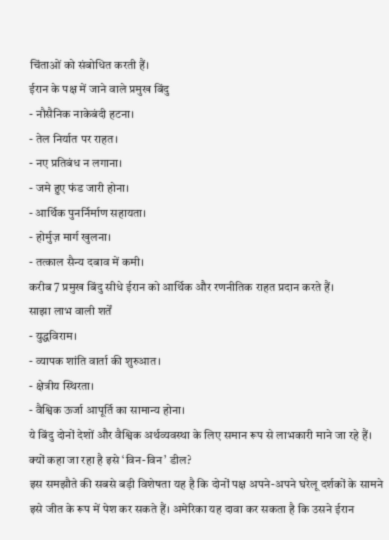चिंताओं को संबोधित करती हैं।
ईरान के पक्ष में जाने वाले प्रमुख बिंदु
- नौसैनिक नाकेबंदी हटना।
- तेल निर्यात पर राहत।
- नए प्रतिबंध न लगाना।
- जमे हुए फंड जारी होना।
- आर्थिक पुनर्निर्माण सहायता।
- होर्मुज़ मार्ग खुलना।
- तत्काल सैन्य दबाव में कमी।
करीब 7 प्रमुख बिंदु सीधे ईरान को आर्थिक और रणनीतिक राहत प्रदान करते हैं।
साझा लाभ वाली शर्तें
- युद्धविराम।
- व्यापक शांति वार्ता की शुरुआत।
- क्षेत्रीय स्थिरता।
- वैश्विक ऊर्जा आपूर्ति का सामान्य होना।
ये बिंदु दोनों देशों और वैश्विक अर्थव्यवस्था के लिए समान रूप से लाभकारी माने जा रहे हैं।
क्यों कहा जा रहा है इसे ‘विन-विन’ डील?
इस समझौते की सबसे बड़ी विशेषता यह है कि दोनों पक्ष अपने-अपने घरेलू दर्शकों के सामने इसे जीत के रूप में पेश कर सकते हैं। अमेरिका यह दावा कर सकता है कि उसने ईरान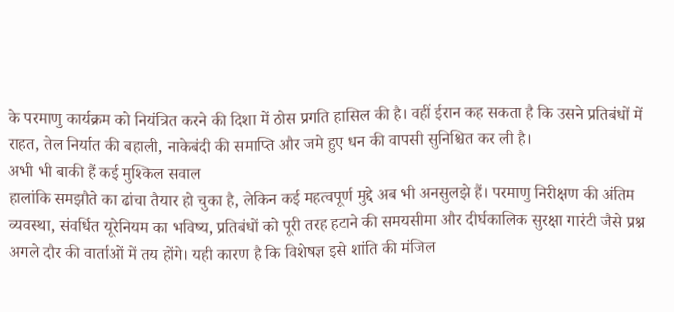के परमाणु कार्यक्रम को नियंत्रित करने की दिशा में ठोस प्रगति हासिल की है। वहीं ईरान कह सकता है कि उसने प्रतिबंधों में राहत, तेल निर्यात की बहाली, नाकेबंदी की समाप्ति और जमे हुए धन की वापसी सुनिश्चित कर ली है।
अभी भी बाकी हैं कई मुश्किल सवाल
हालांकि समझौते का ढांचा तैयार हो चुका है, लेकिन कई महत्वपूर्ण मुद्दे अब भी अनसुलझे हैं। परमाणु निरीक्षण की अंतिम व्यवस्था, संवर्धित यूरेनियम का भविष्य, प्रतिबंधों को पूरी तरह हटाने की समयसीमा और दीर्घकालिक सुरक्षा गारंटी जैसे प्रश्न अगले दौर की वार्ताओं में तय होंगे। यही कारण है कि विशेषज्ञ इसे शांति की मंजिल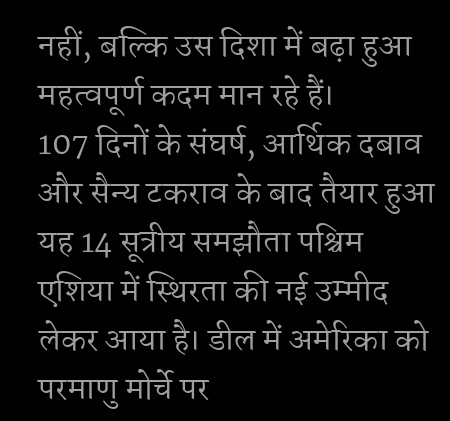नहीं, बल्कि उस दिशा में बढ़ा हुआ महत्वपूर्ण कदम मान रहे हैं।
107 दिनों के संघर्ष, आर्थिक दबाव और सैन्य टकराव के बाद तैयार हुआ यह 14 सूत्रीय समझौता पश्चिम एशिया में स्थिरता की नई उम्मीद लेकर आया है। डील में अमेरिका को परमाणु मोर्चे पर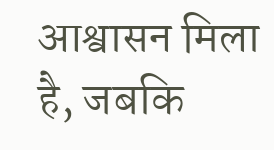आश्वासन मिला है, जबकि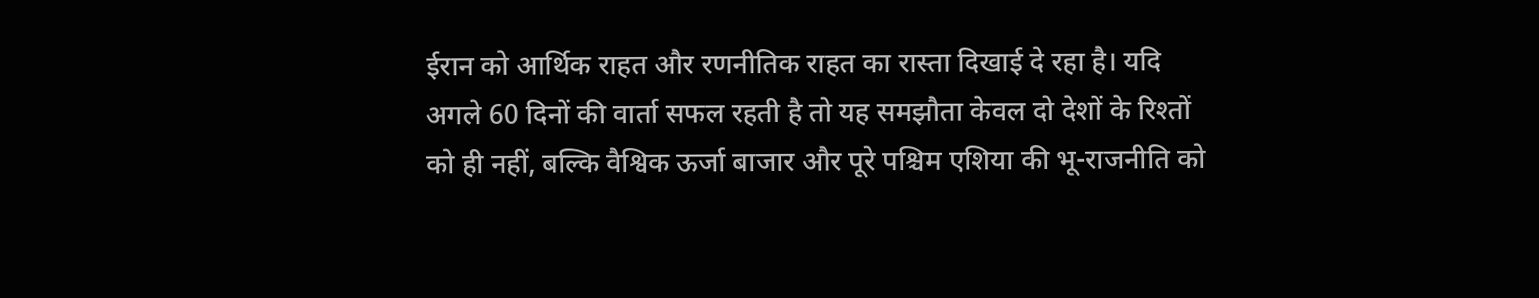ईरान को आर्थिक राहत और रणनीतिक राहत का रास्ता दिखाई दे रहा है। यदि अगले 60 दिनों की वार्ता सफल रहती है तो यह समझौता केवल दो देशों के रिश्तों को ही नहीं, बल्कि वैश्विक ऊर्जा बाजार और पूरे पश्चिम एशिया की भू-राजनीति को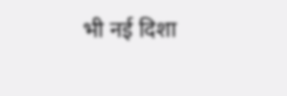भी नई दिशा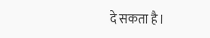दे सकता है।